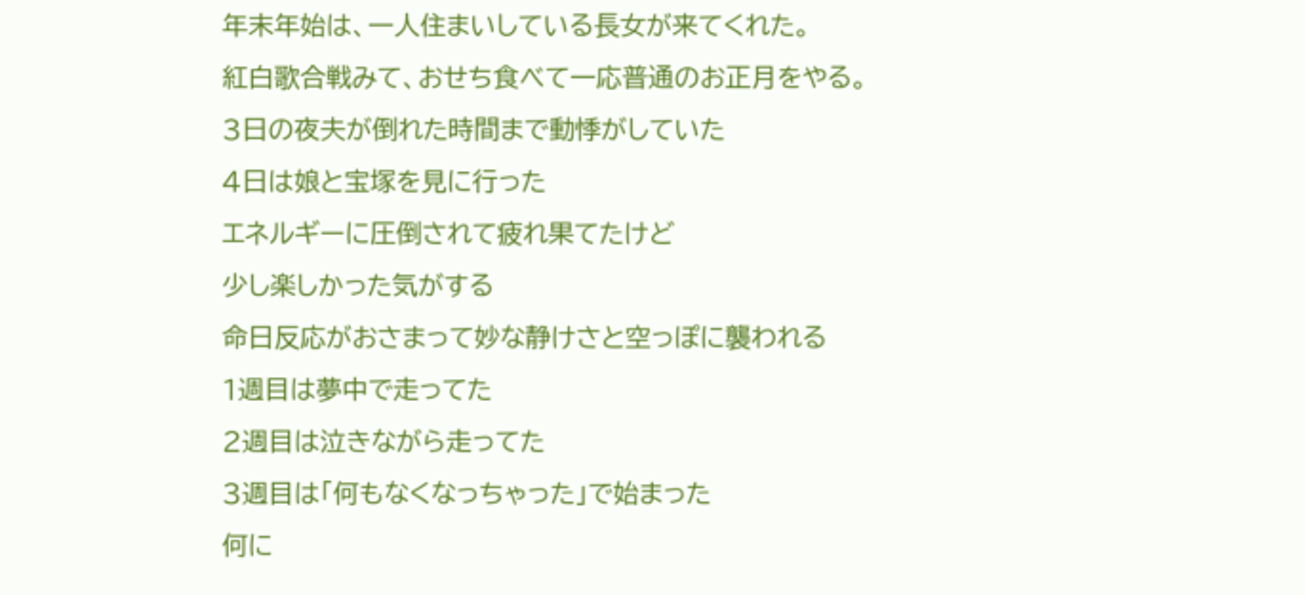年末年始は、一人住まいしている長女が来てくれた。
紅白歌合戦みて、おせち食べて一応普通のお正月をやる。
3日の夜夫が倒れた時間まで動悸がしていた
4日は娘と宝塚を見に行った
エネルギーに圧倒されて疲れ果てたけど
少し楽しかった気がする
命日反応がおさまって妙な静けさと空っぽに襲われる
1週目は夢中で走ってた
2週目は泣きながら走ってた
3週目は「何もなくなっちゃった」で始まった
何に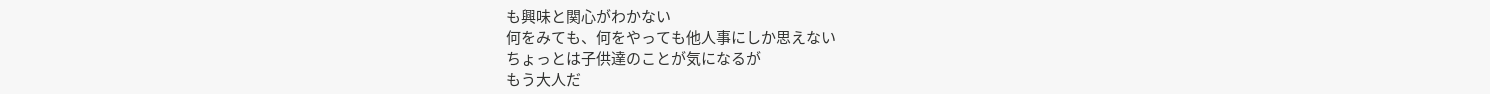も興味と関心がわかない
何をみても、何をやっても他人事にしか思えない
ちょっとは子供達のことが気になるが
もう大人だ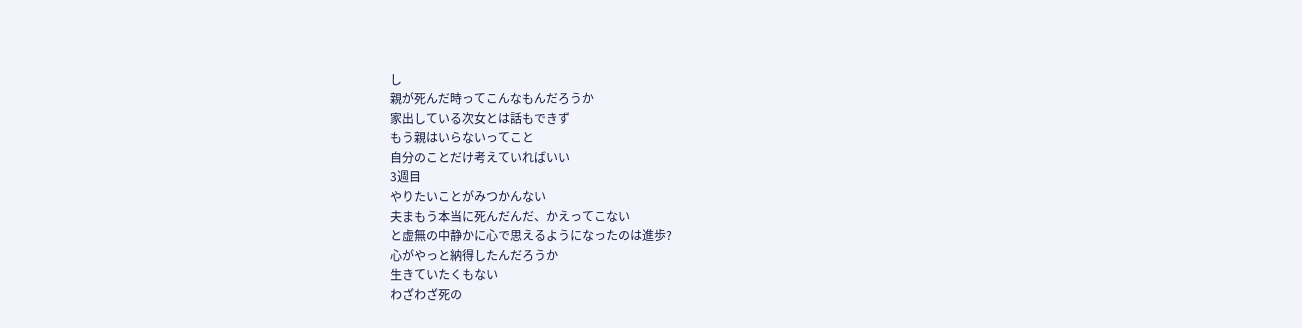し
親が死んだ時ってこんなもんだろうか
家出している次女とは話もできず
もう親はいらないってこと
自分のことだけ考えていればいい
3週目
やりたいことがみつかんない
夫まもう本当に死んだんだ、かえってこない
と虚無の中静かに心で思えるようになったのは進歩?
心がやっと納得したんだろうか
生きていたくもない
わざわざ死の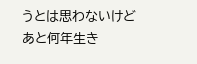うとは思わないけど
あと何年生き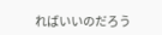ればいいのだろう